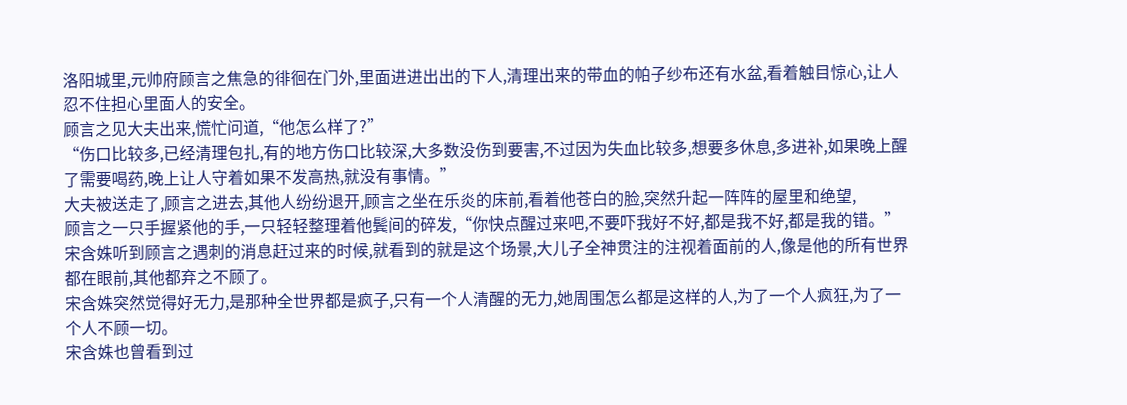洛阳城里,元帅府顾言之焦急的徘徊在门外,里面进进出出的下人,清理出来的带血的帕子纱布还有水盆,看着触目惊心,让人忍不住担心里面人的安全。
顾言之见大夫出来,慌忙问道,“他怎么样了?”
“伤口比较多,已经清理包扎,有的地方伤口比较深,大多数没伤到要害,不过因为失血比较多,想要多休息,多进补,如果晚上醒了需要喝药,晚上让人守着如果不发高热,就没有事情。”
大夫被送走了,顾言之进去,其他人纷纷退开,顾言之坐在乐炎的床前,看着他苍白的脸,突然升起一阵阵的屋里和绝望,
顾言之一只手握紧他的手,一只轻轻整理着他鬓间的碎发,“你快点醒过来吧,不要吓我好不好,都是我不好,都是我的错。”
宋含姝听到顾言之遇刺的消息赶过来的时候,就看到的就是这个场景,大儿子全神贯注的注视着面前的人,像是他的所有世界都在眼前,其他都弃之不顾了。
宋含姝突然觉得好无力,是那种全世界都是疯子,只有一个人清醒的无力,她周围怎么都是这样的人,为了一个人疯狂,为了一个人不顾一切。
宋含姝也曾看到过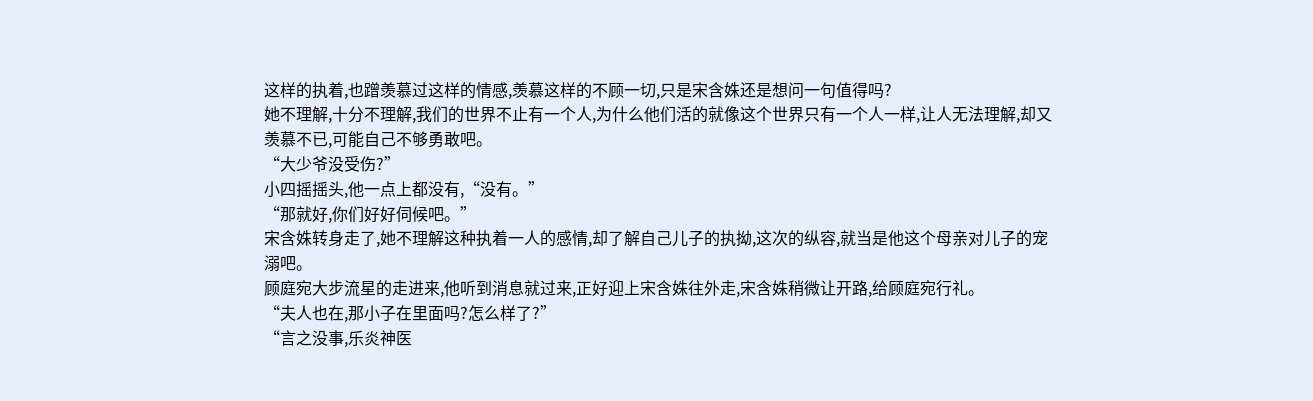这样的执着,也蹭羡慕过这样的情感,羡慕这样的不顾一切,只是宋含姝还是想问一句值得吗?
她不理解,十分不理解,我们的世界不止有一个人,为什么他们活的就像这个世界只有一个人一样,让人无法理解,却又羡慕不已,可能自己不够勇敢吧。
“大少爷没受伤?”
小四摇摇头,他一点上都没有,“没有。”
“那就好,你们好好伺候吧。”
宋含姝转身走了,她不理解这种执着一人的感情,却了解自己儿子的执拗,这次的纵容,就当是他这个母亲对儿子的宠溺吧。
顾庭宛大步流星的走进来,他听到消息就过来,正好迎上宋含姝往外走,宋含姝稍微让开路,给顾庭宛行礼。
“夫人也在,那小子在里面吗?怎么样了?”
“言之没事,乐炎神医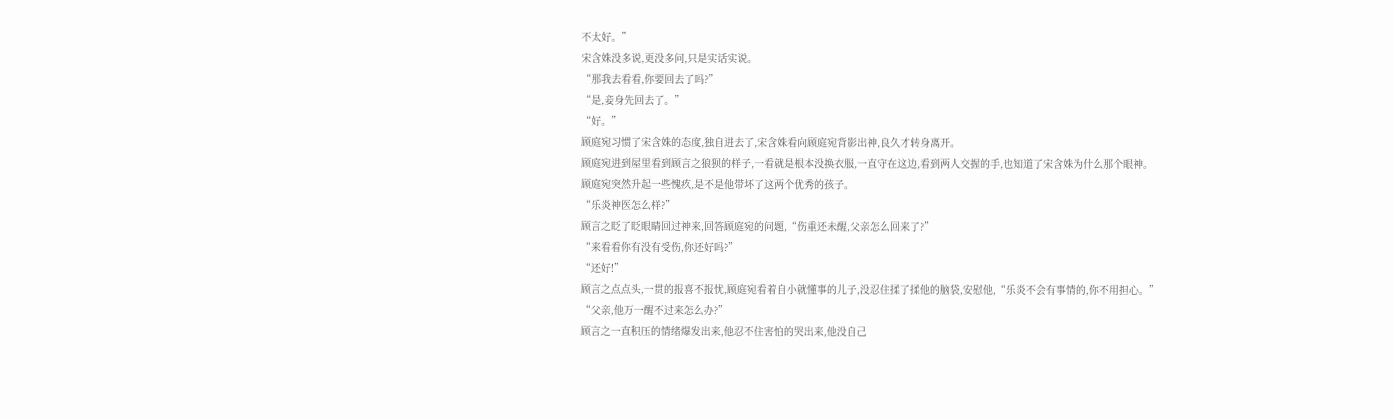不太好。”
宋含姝没多说,更没多问,只是实话实说。
“那我去看看,你要回去了吗?”
“是,妾身先回去了。”
“好。”
顾庭宛习惯了宋含姝的态度,独自进去了,宋含姝看向顾庭宛背影出神,良久才转身离开。
顾庭宛进到屋里看到顾言之狼狈的样子,一看就是根本没换衣服,一直守在这边,看到两人交握的手,也知道了宋含姝为什么那个眼神。
顾庭宛突然升起一些愧疚,是不是他带坏了这两个优秀的孩子。
“乐炎神医怎么样?”
顾言之眨了眨眼睛回过神来,回答顾庭宛的问题,“伤重还未醒,父亲怎么回来了?”
“来看看你有没有受伤,你还好吗?”
“还好!”
顾言之点点头,一贯的报喜不报忧,顾庭宛看着自小就懂事的儿子,没忍住揉了揉他的脑袋,安慰他,“乐炎不会有事情的,你不用担心。”
“父亲,他万一醒不过来怎么办?”
顾言之一直积压的情绪爆发出来,他忍不住害怕的哭出来,他没自己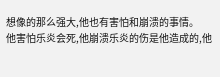想像的那么强大,他也有害怕和崩溃的事情。
他害怕乐炎会死,他崩溃乐炎的伤是他造成的,他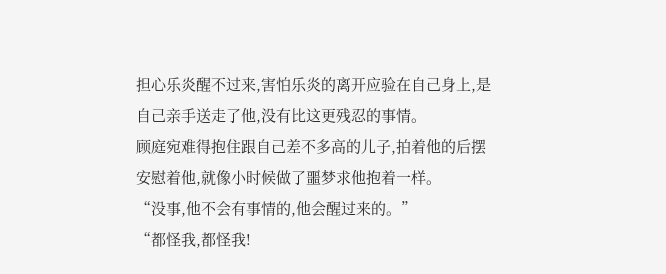担心乐炎醒不过来,害怕乐炎的离开应验在自己身上,是自己亲手送走了他,没有比这更残忍的事情。
顾庭宛难得抱住跟自己差不多高的儿子,拍着他的后摆安慰着他,就像小时候做了噩梦求他抱着一样。
“没事,他不会有事情的,他会醒过来的。”
“都怪我,都怪我!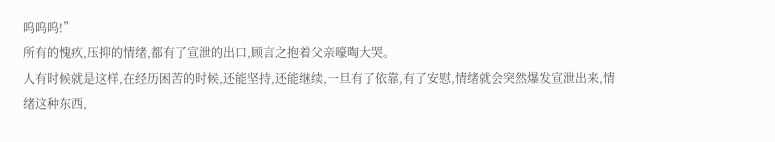呜呜呜!”
所有的愧疚,压抑的情绪,都有了宣泄的出口,顾言之抱着父亲嚎啕大哭。
人有时候就是这样,在经历困苦的时候,还能坚持,还能继续,一旦有了依靠,有了安慰,情绪就会突然爆发宣泄出来,情绪这种东西,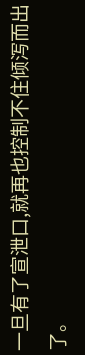一旦有了宣泄口,就再也控制不住倾泻而出了。